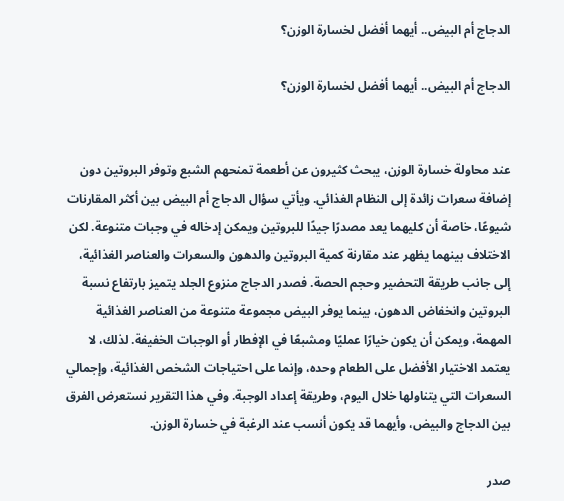الدجاج أم البيض.. أيهما أفضل لخسارة الوزن؟

الدجاج أم البيض.. أيهما أفضل لخسارة الوزن؟


عند محاولة خسارة الوزن، يبحث كثيرون عن أطعمة تمنحهم الشبع وتوفر البروتين دون إضافة سعرات زائدة إلى النظام الغذائي. ويأتي سؤال الدجاج أم البيض بين أكثر المقارنات شيوعًا، خاصة أن كليهما يعد مصدرًا جيدًا للبروتين ويمكن إدخاله في وجبات متنوعة. لكن الاختلاف بينهما يظهر عند مقارنة كمية البروتين والدهون والسعرات والعناصر الغذائية، إلى جانب طريقة التحضير وحجم الحصة. فصدر الدجاج منزوع الجلد يتميز بارتفاع نسبة البروتين وانخفاض الدهون، بينما يوفر البيض مجموعة متنوعة من العناصر الغذائية المهمة، ويمكن أن يكون خيارًا عمليًا ومشبعًا في الإفطار أو الوجبات الخفيفة. لذلك، لا يعتمد الاختيار الأفضل على الطعام وحده، وإنما على احتياجات الشخص الغذائية، وإجمالي السعرات التي يتناولها خلال اليوم، وطريقة إعداد الوجبة. وفي هذا التقرير نستعرض الفرق بين الدجاج والبيض، وأيهما قد يكون أنسب عند الرغبة في خسارة الوزن.

صدر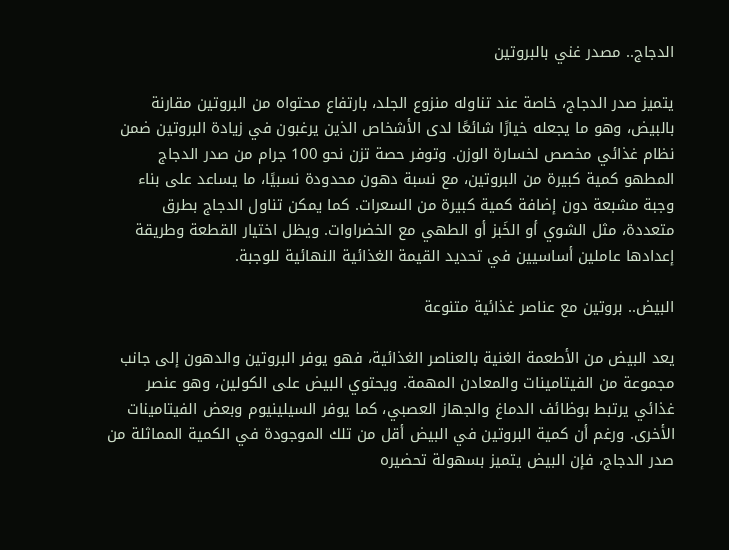الدجاج.. مصدر غني بالبروتين

يتميز صدر الدجاج، خاصة عند تناوله منزوع الجلد، بارتفاع محتواه من البروتين مقارنة بالبيض، وهو ما يجعله خيارًا شائعًا لدى الأشخاص الذين يرغبون في زيادة البروتين ضمن نظام غذائي مخصص لخسارة الوزن. وتوفر حصة تزن نحو 100 جرام من صدر الدجاج المطهو كمية كبيرة من البروتين، مع نسبة دهون محدودة نسبيًا، ما يساعد على بناء وجبة مشبعة دون إضافة كمية كبيرة من السعرات. كما يمكن تناول الدجاج بطرق متعددة، مثل الشوي أو الخَبز أو الطهي مع الخضراوات. ويظل اختيار القطعة وطريقة إعدادها عاملين أساسيين في تحديد القيمة الغذائية النهائية للوجبة.

البيض.. بروتين مع عناصر غذائية متنوعة

يعد البيض من الأطعمة الغنية بالعناصر الغذائية، فهو يوفر البروتين والدهون إلى جانب مجموعة من الفيتامينات والمعادن المهمة. ويحتوي البيض على الكولين، وهو عنصر غذائي يرتبط بوظائف الدماغ والجهاز العصبي، كما يوفر السيلينيوم وبعض الفيتامينات الأخرى. ورغم أن كمية البروتين في البيض أقل من تلك الموجودة في الكمية المماثلة من صدر الدجاج، فإن البيض يتميز بسهولة تحضيره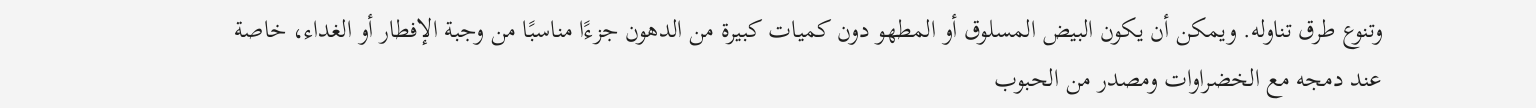وتنوع طرق تناوله. ويمكن أن يكون البيض المسلوق أو المطهو دون كميات كبيرة من الدهون جزءًا مناسبًا من وجبة الإفطار أو الغداء، خاصة عند دمجه مع الخضراوات ومصدر من الحبوب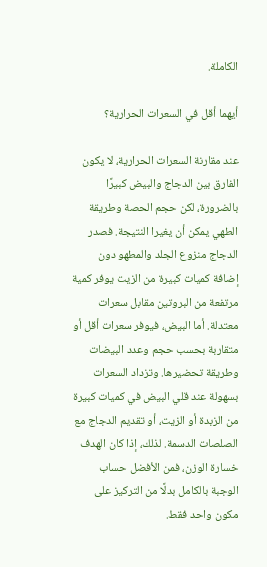الكاملة.

أيهما أقل في السعرات الحرارية؟

عند مقارنة السعرات الحرارية، لا يكون الفارق بين الدجاج والبيض كبيرًا بالضرورة، لكن حجم الحصة وطريقة الطهي يمكن أن يغيرا النتيجة. فصدر الدجاج منزوع الجلد والمطهو دون إضافة كميات كبيرة من الزيت يوفر كمية مرتفعة من البروتين مقابل سعرات معتدلة. أما البيض، فيوفر سعرات أقل أو متقاربة بحسب حجم وعدد البيضات وطريقة تحضيرها. وتزداد السعرات بسهولة عند قلي البيض في كميات كبيرة من الزبدة أو الزيت، أو تقديم الدجاج مع الصلصات الدسمة. لذلك، إذا كان الهدف خسارة الوزن، فمن الأفضل حساب الوجبة بالكامل بدلًا من التركيز على مكون واحد فقط.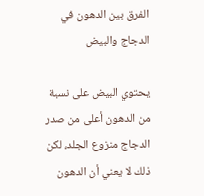الفرق بين الدهون في الدجاج والبيض

يحتوي البيض على نسبة من الدهون أعلى من صدر الدجاج منزوع الجلد، لكن ذلك لا يعني أن الدهون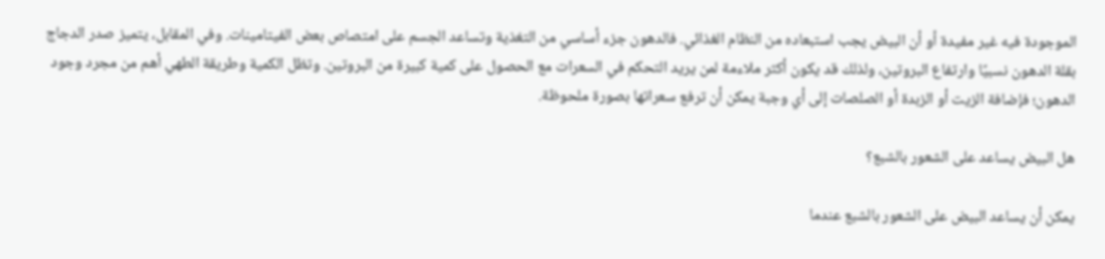الموجودة فيه غير مفيدة أو أن البيض يجب استبعاده من النظام الغذائي. فالدهون جزء أساسي من التغذية وتساعد الجسم على امتصاص بعض الفيتامينات. وفي المقابل، يتميز صدر الدجاج بقلة الدهون نسبيًا وارتفاع البروتين، ولذلك قد يكون أكثر ملاءمة لمن يريد التحكم في السعرات مع الحصول على كمية كبيرة من البروتين. وتظل الكمية وطريقة الطهي أهم من مجرد وجود الدهون؛ فإضافة الزيت أو الزبدة أو الصلصات إلى أي وجبة يمكن أن ترفع سعراتها بصورة ملحوظة.

هل البيض يساعد على الشعور بالشبع؟

يمكن أن يساعد البيض على الشعور بالشبع عندما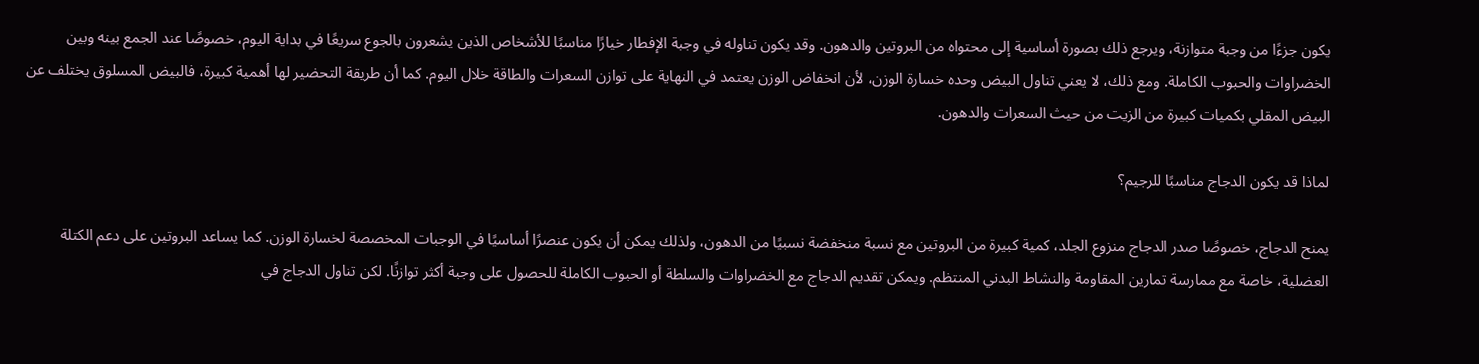يكون جزءًا من وجبة متوازنة، ويرجع ذلك بصورة أساسية إلى محتواه من البروتين والدهون. وقد يكون تناوله في وجبة الإفطار خيارًا مناسبًا للأشخاص الذين يشعرون بالجوع سريعًا في بداية اليوم، خصوصًا عند الجمع بينه وبين الخضراوات والحبوب الكاملة. ومع ذلك، لا يعني تناول البيض وحده خسارة الوزن، لأن انخفاض الوزن يعتمد في النهاية على توازن السعرات والطاقة خلال اليوم. كما أن طريقة التحضير لها أهمية كبيرة، فالبيض المسلوق يختلف عن البيض المقلي بكميات كبيرة من الزيت من حيث السعرات والدهون.

لماذا قد يكون الدجاج مناسبًا للرجيم؟

يمنح الدجاج، خصوصًا صدر الدجاج منزوع الجلد، كمية كبيرة من البروتين مع نسبة منخفضة نسبيًا من الدهون، ولذلك يمكن أن يكون عنصرًا أساسيًا في الوجبات المخصصة لخسارة الوزن. كما يساعد البروتين على دعم الكتلة العضلية، خاصة مع ممارسة تمارين المقاومة والنشاط البدني المنتظم. ويمكن تقديم الدجاج مع الخضراوات والسلطة أو الحبوب الكاملة للحصول على وجبة أكثر توازنًا. لكن تناول الدجاج في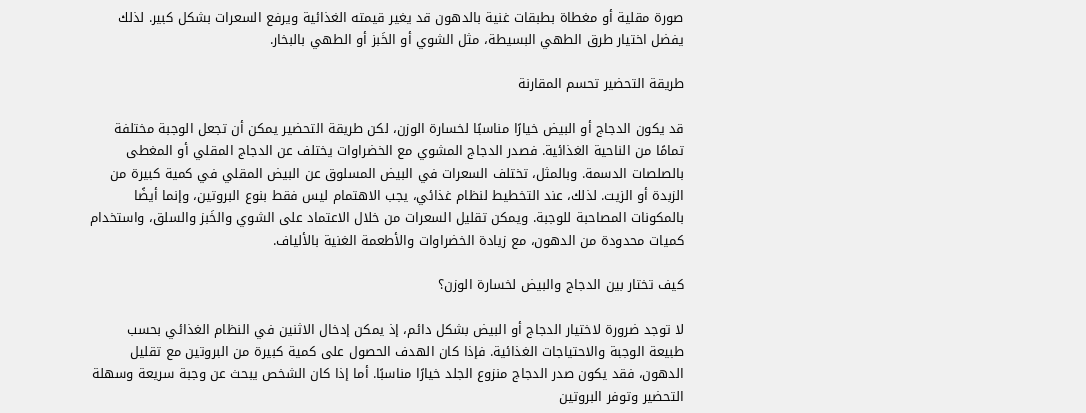صورة مقلية أو مغطاة بطبقات غنية بالدهون قد يغير قيمته الغذائية ويرفع السعرات بشكل كبير. لذلك يفضل اختيار طرق الطهي البسيطة، مثل الشوي أو الخَبز أو الطهي بالبخار.

طريقة التحضير تحسم المقارنة

قد يكون الدجاج أو البيض خيارًا مناسبًا لخسارة الوزن، لكن طريقة التحضير يمكن أن تجعل الوجبة مختلفة تمامًا من الناحية الغذائية. فصدر الدجاج المشوي مع الخضراوات يختلف عن الدجاج المقلي أو المغطى بالصلصات الدسمة. وبالمثل، تختلف السعرات في البيض المسلوق عن البيض المقلي في كمية كبيرة من الزبدة أو الزيت. لذلك، عند التخطيط لنظام غذائي، يجب الاهتمام ليس فقط بنوع البروتين، وإنما أيضًا بالمكونات المصاحبة للوجبة. ويمكن تقليل السعرات من خلال الاعتماد على الشوي والخَبز والسلق، واستخدام كميات محدودة من الدهون، مع زيادة الخضراوات والأطعمة الغنية بالألياف.

كيف تختار بين الدجاج والبيض لخسارة الوزن؟

لا توجد ضرورة لاختيار الدجاج أو البيض بشكل دائم، إذ يمكن إدخال الاثنين في النظام الغذائي بحسب طبيعة الوجبة والاحتياجات الغذائية. فإذا كان الهدف الحصول على كمية كبيرة من البروتين مع تقليل الدهون، فقد يكون صدر الدجاج منزوع الجلد خيارًا مناسبًا. أما إذا كان الشخص يبحث عن وجبة سريعة وسهلة التحضير وتوفر البروتين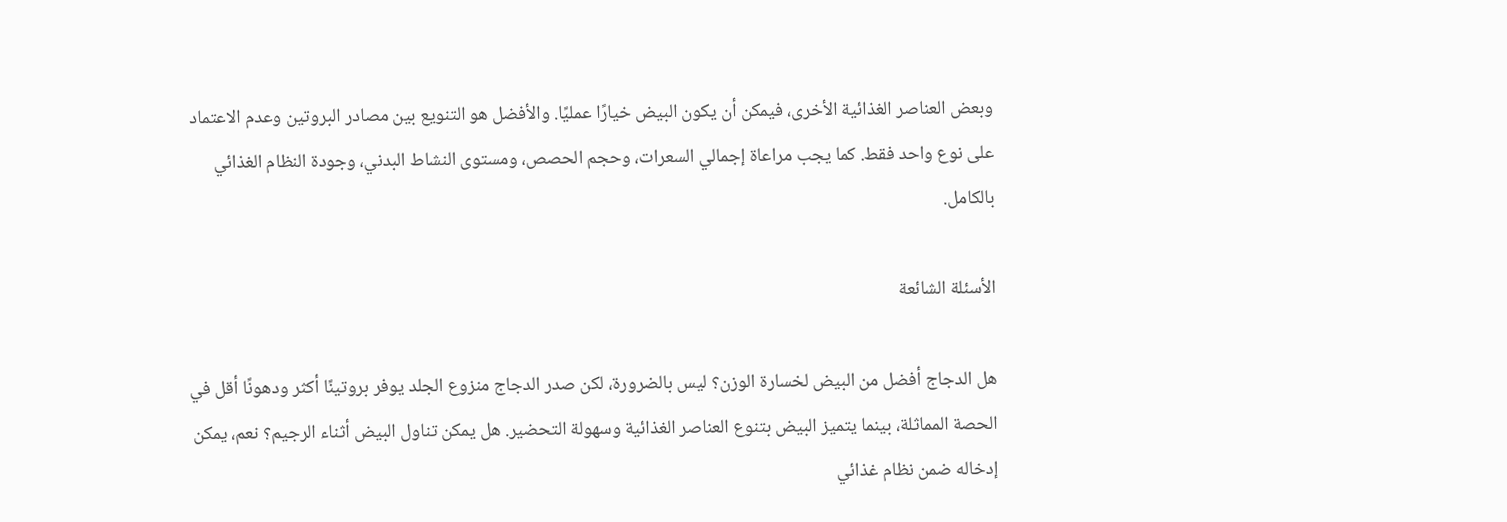وبعض العناصر الغذائية الأخرى، فيمكن أن يكون البيض خيارًا عمليًا. والأفضل هو التنويع بين مصادر البروتين وعدم الاعتماد على نوع واحد فقط. كما يجب مراعاة إجمالي السعرات، وحجم الحصص، ومستوى النشاط البدني، وجودة النظام الغذائي بالكامل.

الأسئلة الشائعة

هل الدجاج أفضل من البيض لخسارة الوزن؟ ليس بالضرورة، لكن صدر الدجاج منزوع الجلد يوفر بروتينًا أكثر ودهونًا أقل في الحصة المماثلة، بينما يتميز البيض بتنوع العناصر الغذائية وسهولة التحضير. هل يمكن تناول البيض أثناء الرجيم؟ نعم، يمكن إدخاله ضمن نظام غذائي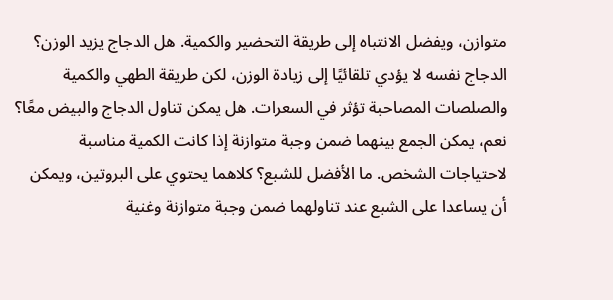متوازن، ويفضل الانتباه إلى طريقة التحضير والكمية. هل الدجاج يزيد الوزن؟ الدجاج نفسه لا يؤدي تلقائيًا إلى زيادة الوزن، لكن طريقة الطهي والكمية والصلصات المصاحبة تؤثر في السعرات. هل يمكن تناول الدجاج والبيض معًا؟ نعم، يمكن الجمع بينهما ضمن وجبة متوازنة إذا كانت الكمية مناسبة لاحتياجات الشخص. ما الأفضل للشبع؟ كلاهما يحتوي على البروتين، ويمكن أن يساعدا على الشبع عند تناولهما ضمن وجبة متوازنة وغنية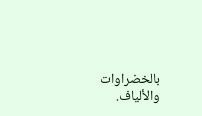بالخضراوات والألياف.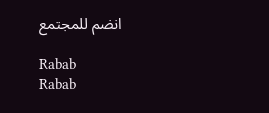انضم للمجتمع

Rabab
Rabab